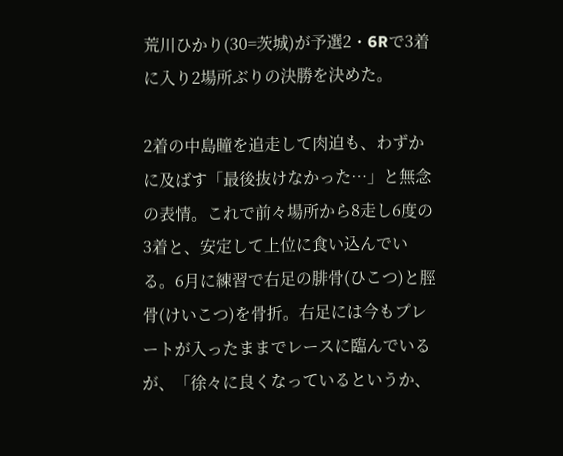荒川ひかり(30=茨城)が予選2・6Rで3着に入り2場所ぶりの決勝を決めた。

2着の中島瞳を追走して肉迫も、わずかに及ばす「最後抜けなかった…」と無念の表情。これで前々場所から8走し6度の3着と、安定して上位に食い込んでいる。6月に練習で右足の腓骨(ひこつ)と脛骨(けいこつ)を骨折。右足には今もプレートが入ったままでレースに臨んでいるが、「徐々に良くなっているというか、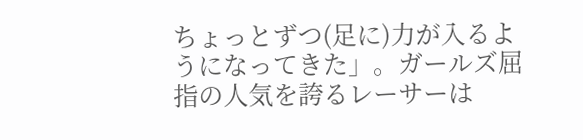ちょっとずつ(足に)力が入るようになってきた」。ガールズ屈指の人気を誇るレーサーは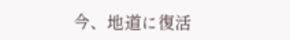今、地道に復活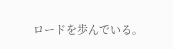ロードを歩んでいる。